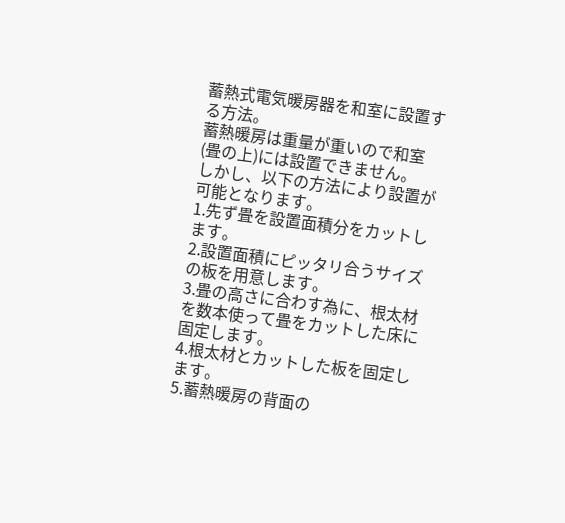蓄熱式電気暖房器を和室に設置する方法。
蓄熱暖房は重量が重いので和室(畳の上)には設置できません。
しかし、以下の方法により設置が可能となります。
1.先ず畳を設置面積分をカットします。
2.設置面積にピッタリ合うサイズの板を用意します。
3.畳の高さに合わす為に、根太材を数本使って畳をカットした床に
固定します。
4.根太材とカットした板を固定します。
5.蓄熱暖房の背面の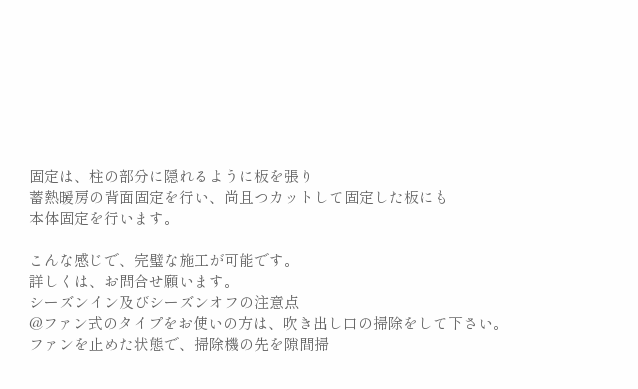固定は、柱の部分に隠れるように板を張り
蓄熱暖房の背面固定を行い、尚且つカットして固定した板にも
本体固定を行います。

こんな感じで、完璧な施工が可能です。
詳しくは、お問合せ願います。
シーズンイン及びシーズンオフの注意点
@ファン式のタイプをお使いの方は、吹き出し口の掃除をして下さい。
ファンを止めた状態で、掃除機の先を隙間掃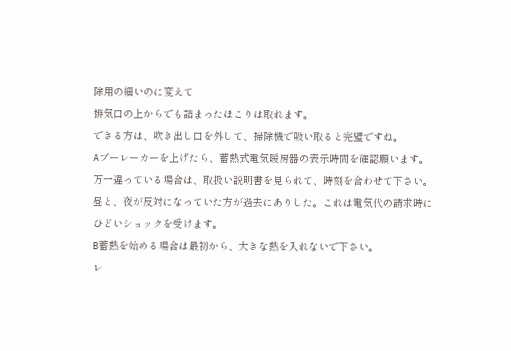除用の細いのに変えて
排気口の上からでも詰まったほこりは取れます。
できる方は、吹き出し口を外して、掃除機で吸い取ると完璧ですね。
Aブーレーカーを上げたら、蓄熱式電気暖房器の表示時間を確認願います。
万一違っている場合は、取扱い説明書を見られて、時刻を合わせて下さい。
昼と、夜が反対になっていた方が過去にありした。これは電気代の請求時に
ひどいショックを受けます。
B蓄熱を始める場合は最初から、大きな熱を入れないで下さい。
レ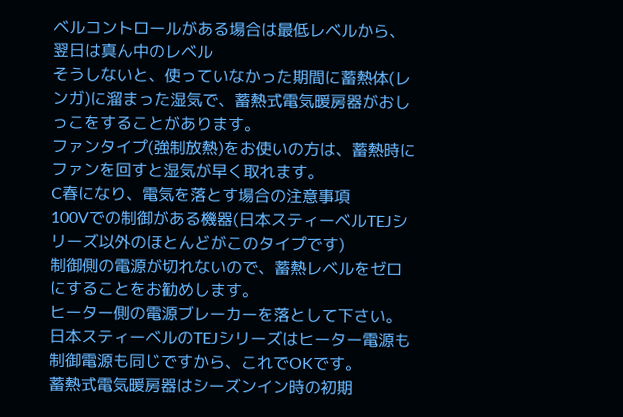ベルコントロールがある場合は最低レベルから、翌日は真ん中のレベル
そうしないと、使っていなかった期間に蓄熱体(レンガ)に溜まった湿気で、蓄熱式電気暖房器がおしっこをすることがあります。
ファンタイプ(強制放熱)をお使いの方は、蓄熱時にファンを回すと湿気が早く取れます。
C春になり、電気を落とす場合の注意事項
100Vでの制御がある機器(日本スティーベルTEJシリーズ以外のほとんどがこのタイプです)
制御側の電源が切れないので、蓄熱レベルをゼロにすることをお勧めします。
ヒーター側の電源ブレーカーを落として下さい。
日本スティーベルのTEJシリーズはヒーター電源も制御電源も同じですから、これでOKです。
蓄熱式電気暖房器はシーズンイン時の初期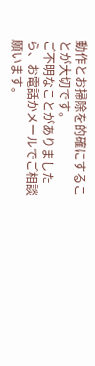動作とお掃除を的確にすることが大切です。
ご不明なことがありましたら、お電話かメールでご相談願います。